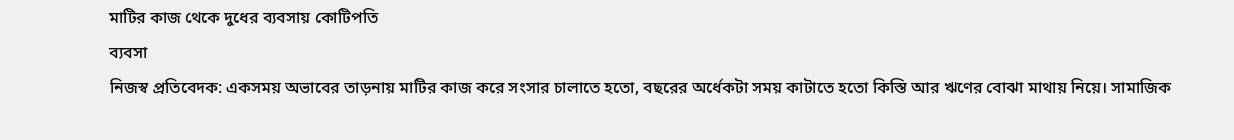মাটির কাজ থেকে দুধের ব্যবসায় কোটিপতি
ব্যবসা
নিজস্ব প্রতিবেদক: একসময় অভাবের তাড়নায় মাটির কাজ করে সংসার চালাতে হতো, বছরের অর্ধেকটা সময় কাটাতে হতো কিস্তি আর ঋণের বোঝা মাথায় নিয়ে। সামাজিক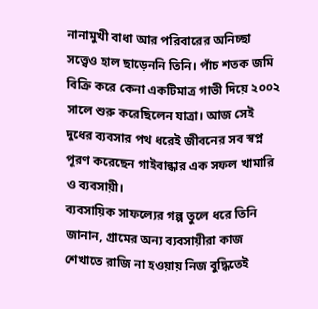নানামুখী বাধা আর পরিবারের অনিচ্ছা সত্ত্বেও হাল ছাড়েননি তিনি। পাঁচ শতক জমি বিক্রি করে কেনা একটিমাত্র গাভী দিয়ে ২০০২ সালে শুরু করেছিলেন যাত্রা। আজ সেই দুধের ব্যবসার পথ ধরেই জীবনের সব স্বপ্ন পূরণ করেছেন গাইবান্ধার এক সফল খামারি ও ব্যবসায়ী।
ব্যবসায়িক সাফল্যের গল্প তুলে ধরে তিনি জানান, গ্রামের অন্য ব্যবসায়ীরা কাজ শেখাতে রাজি না হওয়ায় নিজ বুদ্ধিতেই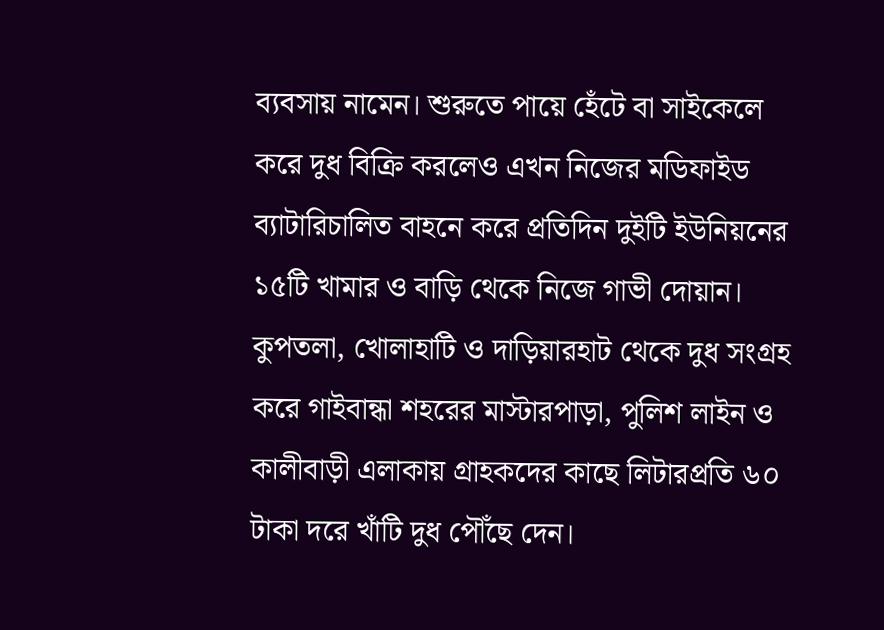ব্যবসায় নামেন। শুরুতে পায়ে হেঁটে বা সাইকেলে করে দুধ বিক্রি করলেও এখন নিজের মডিফাইড ব্যাটারিচালিত বাহনে করে প্রতিদিন দুইটি ইউনিয়নের ১৫টি খামার ও বাড়ি থেকে নিজে গাভী দোয়ান। কুপতলা, খোলাহাটি ও দাড়িয়ারহাট থেকে দুধ সংগ্রহ করে গাইবান্ধা শহরের মাস্টারপাড়া, পুলিশ লাইন ও কালীবাড়ী এলাকায় গ্রাহকদের কাছে লিটারপ্রতি ৬০ টাকা দরে খাঁটি দুধ পৌঁছে দেন।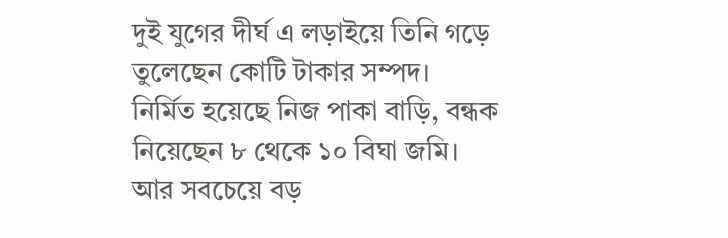দুই যুগের দীর্ঘ এ লড়াইয়ে তিনি গড়ে তুলেছেন কোটি টাকার সম্পদ। নির্মিত হয়েছে নিজ পাকা বাড়ি, বন্ধক নিয়েছেন ৮ থেকে ১০ বিঘা জমি। আর সবচেয়ে বড়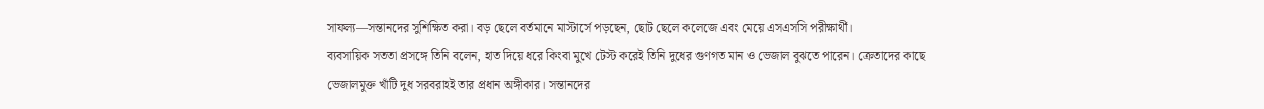সাফল্য—সন্তানদের সুশিক্ষিত করা। বড় ছেলে বর্তমানে মাস্টার্সে পড়ছেন, ছোট ছেলে কলেজে এবং মেয়ে এসএসসি পরীক্ষার্থী।
ব্যবসায়িক সততা প্রসঙ্গে তিনি বলেন, হাত দিয়ে ধরে কিংবা মুখে টেস্ট করেই তিনি দুধের গুণগত মান ও ভেজাল বুঝতে পারেন। ক্রেতাদের কাছে ভেজালমুক্ত খাঁটি দুধ সরবরাহই তার প্রধান অঙ্গীকার। সন্তানদের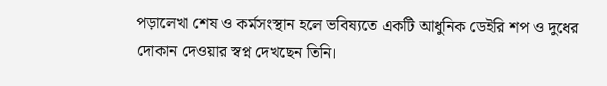পড়ালেখা শেষ ও কর্মসংস্থান হলে ভবিষ্যতে একটি আধুনিক ডেইরি শপ ও দুধের দোকান দেওয়ার স্বপ্ন দেখছেন তিনি।